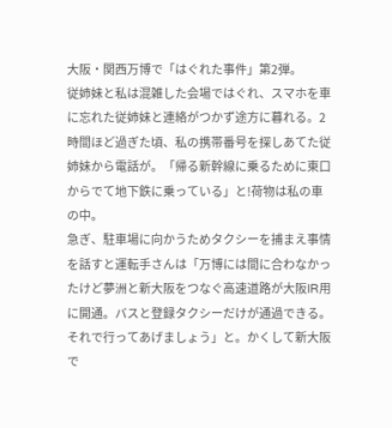大阪・関西万博で「はぐれた事件」第2弾。
従姉妹と私は混雑した会場ではぐれ、スマホを車に忘れた従姉妹と連絡がつかず途方に暮れる。2時間ほど過ぎた頃、私の携帯番号を探しあてた従姉妹から電話が。「帰る新幹線に乗るために東口からでて地下鉄に乗っている」と!荷物は私の車の中。
急ぎ、駐車場に向かうためタクシーを捕まえ事情を話すと運転手さんは「万博には間に合わなかったけど夢洲と新大阪をつなぐ高速道路が大阪IR用に開通。バスと登録タクシーだけが通過できる。それで行ってあげましょう」と。かくして新大阪で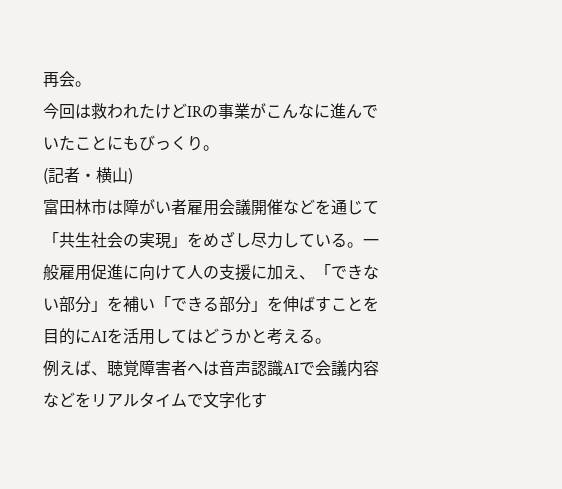再会。
今回は救われたけどIRの事業がこんなに進んでいたことにもびっくり。
(記者・横山)
富田林市は障がい者雇用会議開催などを通じて「共生社会の実現」をめざし尽力している。一般雇用促進に向けて人の支援に加え、「できない部分」を補い「できる部分」を伸ばすことを目的にAIを活用してはどうかと考える。
例えば、聴覚障害者へは音声認識AIで会議内容などをリアルタイムで文字化す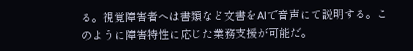る。視覚障害者へは書類など文書をAIで音声にて説明する。このように障害特性に応じた業務支援が可能だ。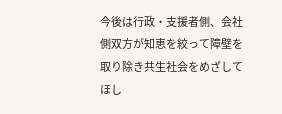今後は行政・支援者側、会社側双方が知恵を絞って障壁を取り除き共生社会をめざしてほし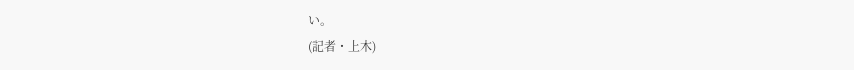い。
(記者・上木)